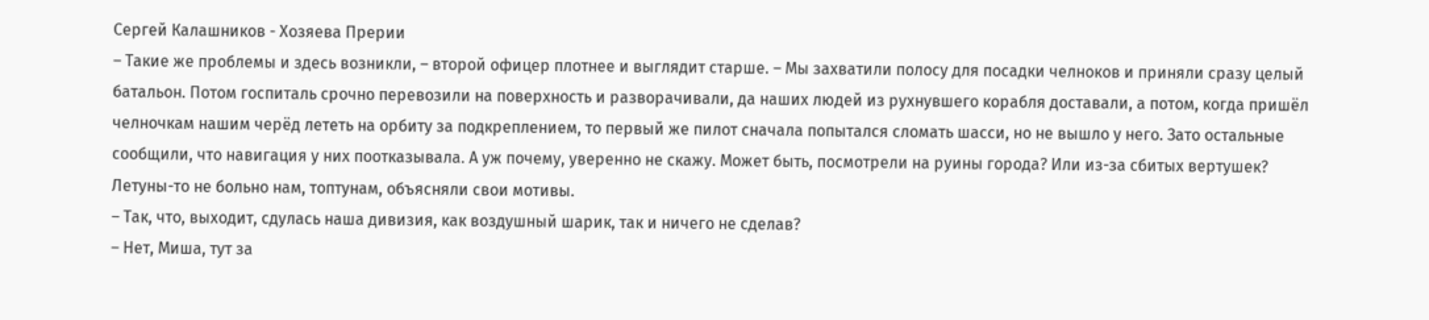Сергей Калашников - Хозяева Прерии
– Такие же проблемы и здесь возникли, – второй офицер плотнее и выглядит старше. – Мы захватили полосу для посадки челноков и приняли сразу целый батальон. Потом госпиталь срочно перевозили на поверхность и разворачивали, да наших людей из рухнувшего корабля доставали, а потом, когда пришёл челночкам нашим черёд лететь на орбиту за подкреплением, то первый же пилот сначала попытался сломать шасси, но не вышло у него. Зато остальные сообщили, что навигация у них поотказывала. А уж почему, уверенно не скажу. Может быть, посмотрели на руины города? Или из-за сбитых вертушек? Летуны-то не больно нам, топтунам, объясняли свои мотивы.
– Так, что, выходит, сдулась наша дивизия, как воздушный шарик, так и ничего не сделав?
– Нет, Миша, тут за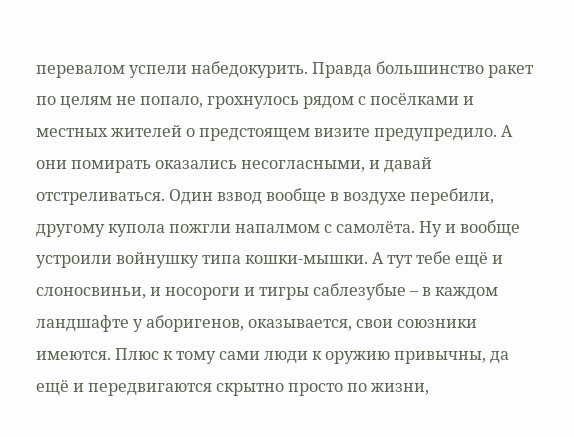перевалом успели набедокурить. Правда большинство ракет по целям не попало, грохнулось рядом с посёлками и местных жителей о предстоящем визите предупредило. А они помирать оказались несогласными, и давай отстреливаться. Один взвод вообще в воздухе перебили, другому купола пожгли напалмом с самолёта. Ну и вообще устроили войнушку типа кошки-мышки. А тут тебе ещё и слоносвиньи, и носороги и тигры саблезубые – в каждом ландшафте у аборигенов, оказывается, свои союзники имеются. Плюс к тому сами люди к оружию привычны, да ещё и передвигаются скрытно просто по жизни,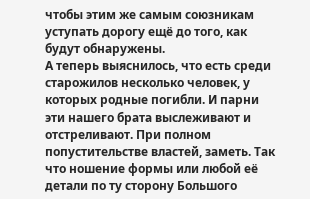чтобы этим же самым союзникам уступать дорогу ещё до того, как будут обнаружены.
А теперь выяснилось, что есть среди старожилов несколько человек, у которых родные погибли. И парни эти нашего брата выслеживают и отстреливают. При полном попустительстве властей, заметь. Так что ношение формы или любой её детали по ту сторону Большого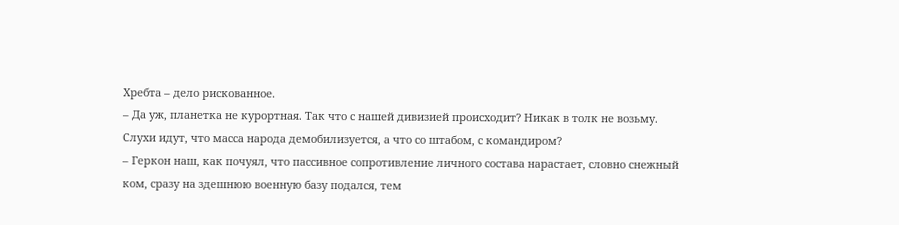Хребта – дело рискованное.
– Да уж, планетка не курортная. Так что с нашей дивизией происходит? Никак в толк не возьму. Слухи идут, что масса народа демобилизуется, а что со штабом, с командиром?
– Геркон наш, как почуял, что пассивное сопротивление личного состава нарастает, словно снежный ком, сразу на здешнюю военную базу подался, тем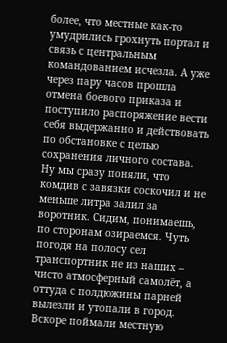более, что местные как-то умудрились грохнуть портал и связь с центральным командованием исчезла. А уже через пару часов прошла отмена боевого приказа и поступило распоряжение вести себя выдержанно и действовать по обстановке с целью сохранения личного состава. Ну мы сразу поняли, что комдив с завязки соскочил и не меньше литра залил за воротник. Сидим, понимаешь, по сторонам озираемся. Чуть погодя на полосу сел транспортник не из наших – чисто атмосферный самолёт, а оттуда с полдюжины парней вылезли и утопали в город. Вскоре поймали местную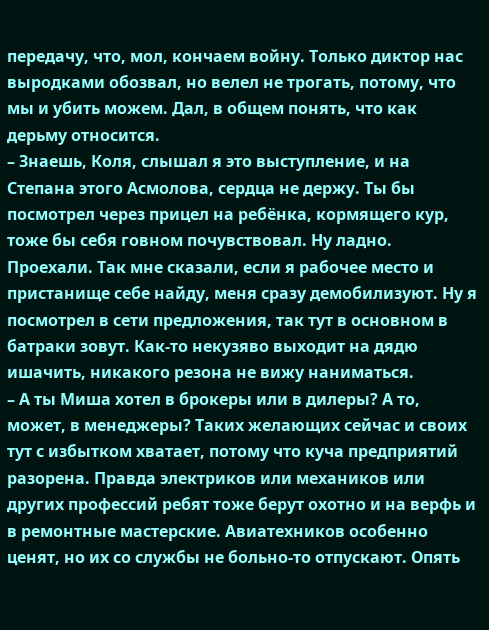передачу, что, мол, кончаем войну. Только диктор нас выродками обозвал, но велел не трогать, потому, что мы и убить можем. Дал, в общем понять, что как дерьму относится.
– Знаешь, Коля, слышал я это выступление, и на Степана этого Асмолова, сердца не держу. Ты бы посмотрел через прицел на ребёнка, кормящего кур, тоже бы себя говном почувствовал. Ну ладно. Проехали. Так мне сказали, если я рабочее место и пристанище себе найду, меня сразу демобилизуют. Ну я посмотрел в сети предложения, так тут в основном в батраки зовут. Как-то некузяво выходит на дядю ишачить, никакого резона не вижу наниматься.
– А ты Миша хотел в брокеры или в дилеры? А то, может, в менеджеры? Таких желающих сейчас и своих тут с избытком хватает, потому что куча предприятий разорена. Правда электриков или механиков или других профессий ребят тоже берут охотно и на верфь и в ремонтные мастерские. Авиатехников особенно ценят, но их со службы не больно-то отпускают. Опять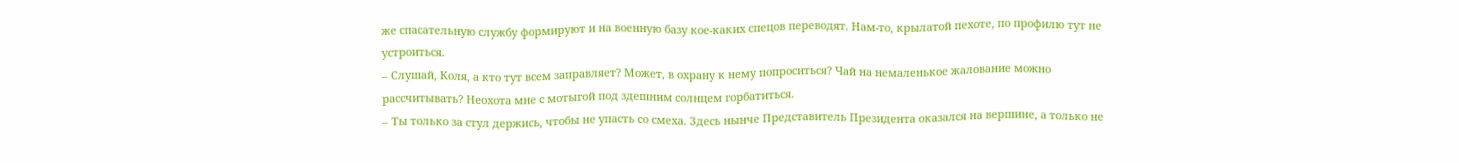же спасательную службу формируют и на военную базу кое-каких спецов переводят. Нам-то, крылатой пехоте, по профилю тут не устроиться.
– Слушай, Коля, а кто тут всем заправляет? Может, в охрану к нему попроситься? Чай на немаленькое жалование можно рассчитывать? Неохота мне с мотыгой под здешним солнцем горбатиться.
– Ты только за стул держись, чтобы не упасть со смеха. Здесь нынче Представитель Президента оказался на вершине, а только не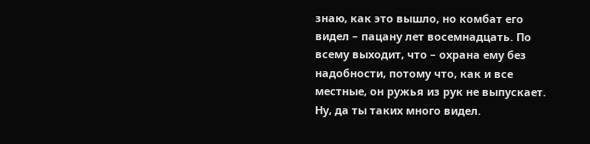знаю, как это вышло, но комбат его видел – пацану лет восемнадцать. По всему выходит, что – охрана ему без надобности, потому что, как и все местные, он ружья из рук не выпускает. Ну, да ты таких много видел.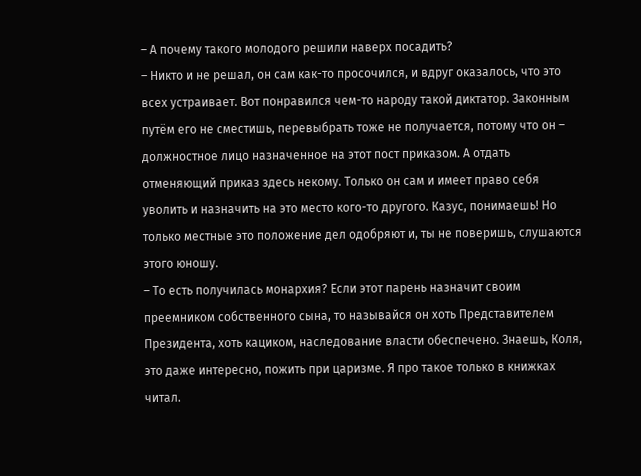– А почему такого молодого решили наверх посадить?
– Никто и не решал, он сам как-то просочился, и вдруг оказалось, что это всех устраивает. Вот понравился чем-то народу такой диктатор. Законным путём его не сместишь, перевыбрать тоже не получается, потому что он – должностное лицо назначенное на этот пост приказом. А отдать отменяющий приказ здесь некому. Только он сам и имеет право себя уволить и назначить на это место кого-то другого. Казус, понимаешь! Но только местные это положение дел одобряют и, ты не поверишь, слушаются этого юношу.
– То есть получилась монархия? Если этот парень назначит своим преемником собственного сына, то называйся он хоть Представителем Президента, хоть кациком, наследование власти обеспечено. Знаешь, Коля, это даже интересно, пожить при царизме. Я про такое только в книжках читал.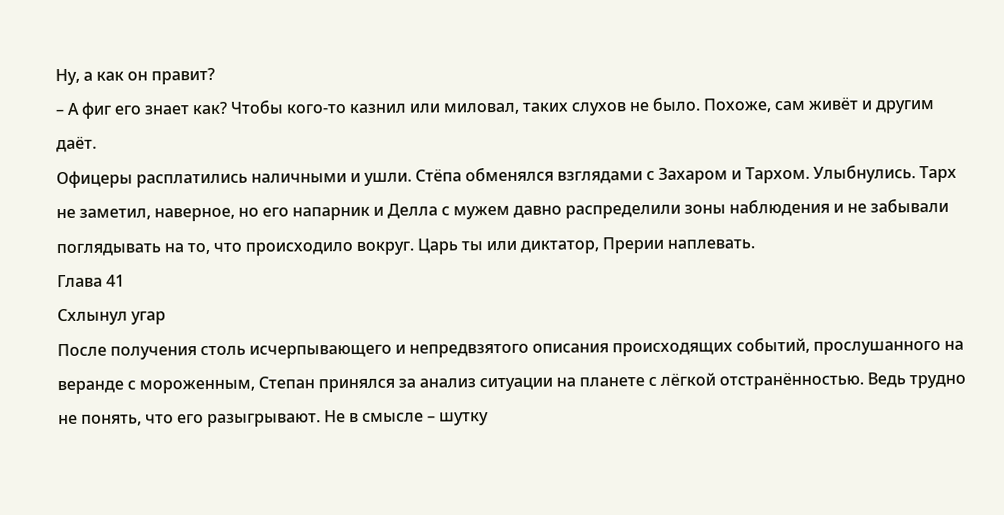Ну, а как он правит?
– А фиг его знает как? Чтобы кого-то казнил или миловал, таких слухов не было. Похоже, сам живёт и другим даёт.
Офицеры расплатились наличными и ушли. Стёпа обменялся взглядами с Захаром и Тархом. Улыбнулись. Тарх не заметил, наверное, но его напарник и Делла с мужем давно распределили зоны наблюдения и не забывали поглядывать на то, что происходило вокруг. Царь ты или диктатор, Прерии наплевать.
Глава 41
Схлынул угар
После получения столь исчерпывающего и непредвзятого описания происходящих событий, прослушанного на веранде с мороженным, Степан принялся за анализ ситуации на планете с лёгкой отстранённостью. Ведь трудно не понять, что его разыгрывают. Не в смысле – шутку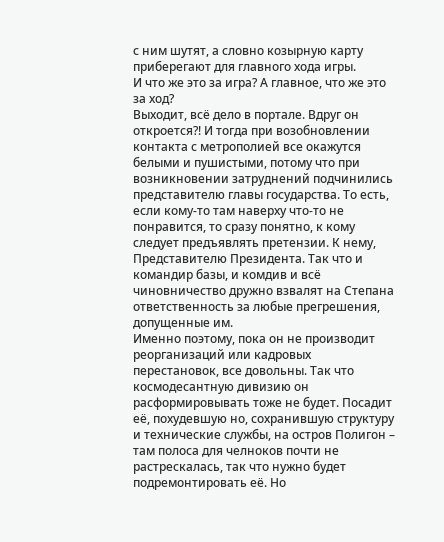с ним шутят, а словно козырную карту приберегают для главного хода игры.
И что же это за игра? А главное, что же это за ход?
Выходит, всё дело в портале. Вдруг он откроется?! И тогда при возобновлении контакта с метрополией все окажутся белыми и пушистыми, потому что при возникновении затруднений подчинились представителю главы государства. То есть, если кому-то там наверху что-то не понравится, то сразу понятно, к кому следует предъявлять претензии. К нему, Представителю Президента. Так что и командир базы, и комдив и всё чиновничество дружно взвалят на Степана ответственность за любые прегрешения, допущенные им.
Именно поэтому, пока он не производит реорганизаций или кадровых перестановок, все довольны. Так что космодесантную дивизию он расформировывать тоже не будет. Посадит её, похудевшую но, сохранившую структуру и технические службы, на остров Полигон – там полоса для челноков почти не растрескалась, так что нужно будет подремонтировать её. Но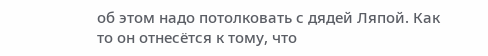об этом надо потолковать с дядей Ляпой. Как то он отнесётся к тому, что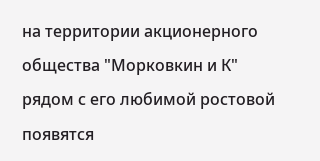на территории акционерного общества "Морковкин и К" рядом с его любимой ростовой появятся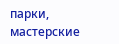парки, мастерские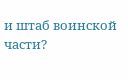и штаб воинской части?